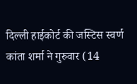दिल्ली हाईकोर्ट की जस्टिस स्वर्ण कांता शर्मा ने गुरुवार (14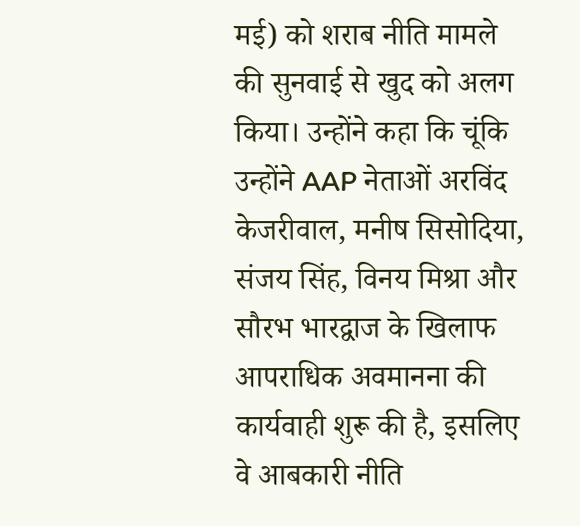मई) को शराब नीति मामले की सुनवाई से खुद को अलग किया। उन्होंने कहा कि चूंकि उन्होंने AAP नेताओं अरविंद केजरीवाल, मनीष सिसोदिया, संजय सिंह, विनय मिश्रा और सौरभ भारद्वाज के खिलाफ आपराधिक अवमानना की कार्यवाही शुरू की है, इसलिए वे आबकारी नीति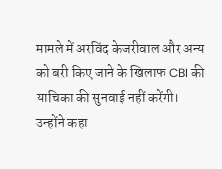मामले में अरविंद केजरीवाल और अन्य को बरी किए जाने के खिलाफ CBI की याचिका की सुनवाई नहीं करेंगी।
उन्होंने कहा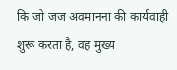कि जो जज अवमानना की कार्यवाही शुरू करता है, वह मुख्य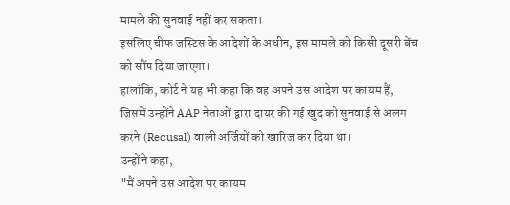मामले की सुनवाई नहीं कर सकता।
इसलिए चीफ जस्टिस के आदेशों के अधीन, इस मामले को किसी दूसरी बेंच को सौंप दिया जाएगा।
हालांकि, कोर्ट ने यह भी कहा कि वह अपने उस आदेश पर कायम हैं, जिसमें उन्होंने AAP नेताओं द्वारा दायर की गई खुद को सुनवाई से अलग करने (Recusal) वाली अर्जियों को खारिज कर दिया था।
उन्होंने कहा,
"मैं अपने उस आदेश पर कायम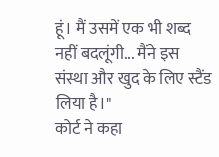हूं। मैं उसमें एक भी शब्द नहीं बदलूंगी... मैंने इस संस्था और खुद के लिए स्टैंड लिया है।"
कोर्ट ने कहा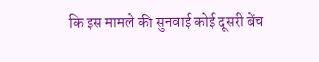कि इस मामले की सुनवाई कोई दूसरी बेंच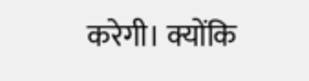करेगी। क्योंकि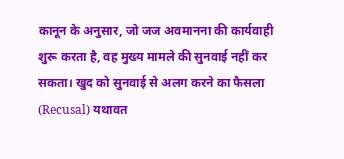कानून के अनुसार, जो जज अवमानना की कार्यवाही शुरू करता है, वह मुख्य मामले की सुनवाई नहीं कर सकता। खुद को सुनवाई से अलग करने का फैसला (Recusal) यथावत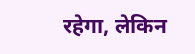रहेगा, लेकिन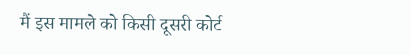मैं इस मामले को किसी दूसरी कोर्ट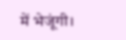में भेजूंगी।